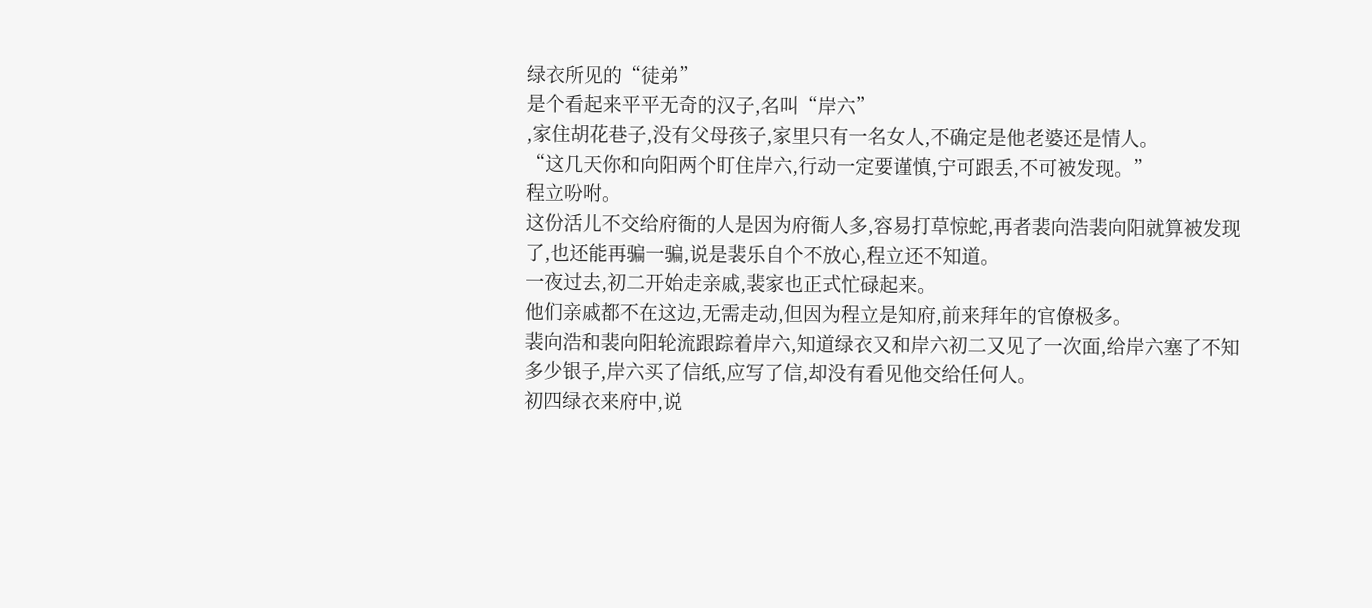绿衣所见的“徒弟”
是个看起来平平无奇的汉子,名叫“岸六”
,家住胡花巷子,没有父母孩子,家里只有一名女人,不确定是他老婆还是情人。
“这几天你和向阳两个盯住岸六,行动一定要谨慎,宁可跟丢,不可被发现。”
程立吩咐。
这份活儿不交给府衙的人是因为府衙人多,容易打草惊蛇,再者裴向浩裴向阳就算被发现了,也还能再骗一骗,说是裴乐自个不放心,程立还不知道。
一夜过去,初二开始走亲戚,裴家也正式忙碌起来。
他们亲戚都不在这边,无需走动,但因为程立是知府,前来拜年的官僚极多。
裴向浩和裴向阳轮流跟踪着岸六,知道绿衣又和岸六初二又见了一次面,给岸六塞了不知多少银子,岸六买了信纸,应写了信,却没有看见他交给任何人。
初四绿衣来府中,说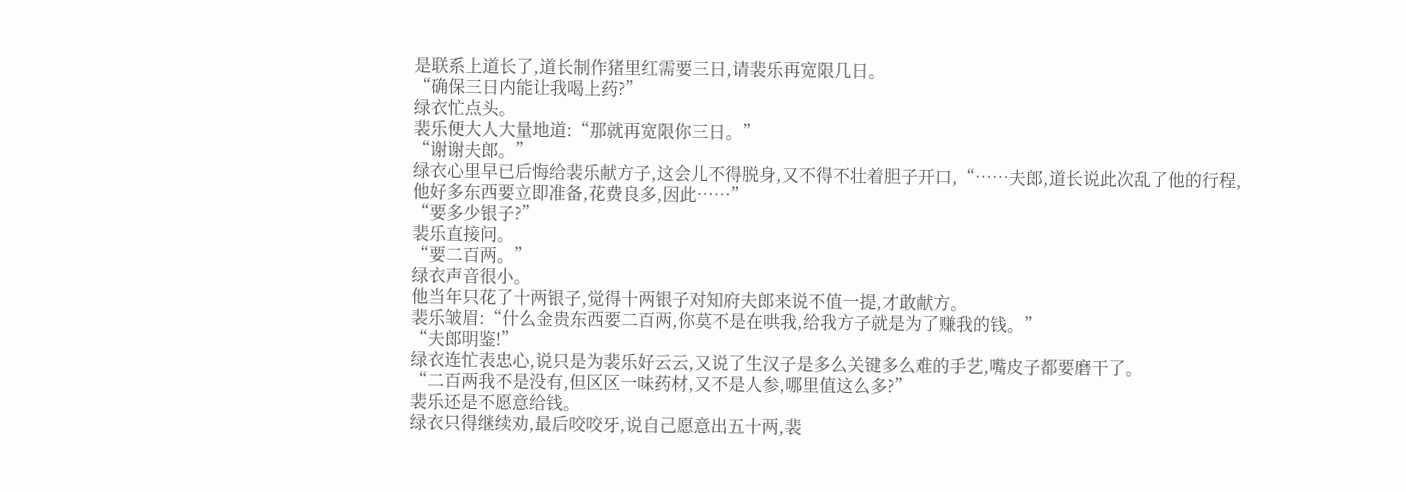是联系上道长了,道长制作猪里红需要三日,请裴乐再宽限几日。
“确保三日内能让我喝上药?”
绿衣忙点头。
裴乐便大人大量地道:“那就再宽限你三日。”
“谢谢夫郎。”
绿衣心里早已后悔给裴乐献方子,这会儿不得脱身,又不得不壮着胆子开口,“……夫郎,道长说此次乱了他的行程,他好多东西要立即准备,花费良多,因此……”
“要多少银子?”
裴乐直接问。
“要二百两。”
绿衣声音很小。
他当年只花了十两银子,觉得十两银子对知府夫郎来说不值一提,才敢献方。
裴乐皱眉:“什么金贵东西要二百两,你莫不是在哄我,给我方子就是为了赚我的钱。”
“夫郎明鉴!”
绿衣连忙表忠心,说只是为裴乐好云云,又说了生汉子是多么关键多么难的手艺,嘴皮子都要磨干了。
“二百两我不是没有,但区区一味药材,又不是人参,哪里值这么多?”
裴乐还是不愿意给钱。
绿衣只得继续劝,最后咬咬牙,说自己愿意出五十两,裴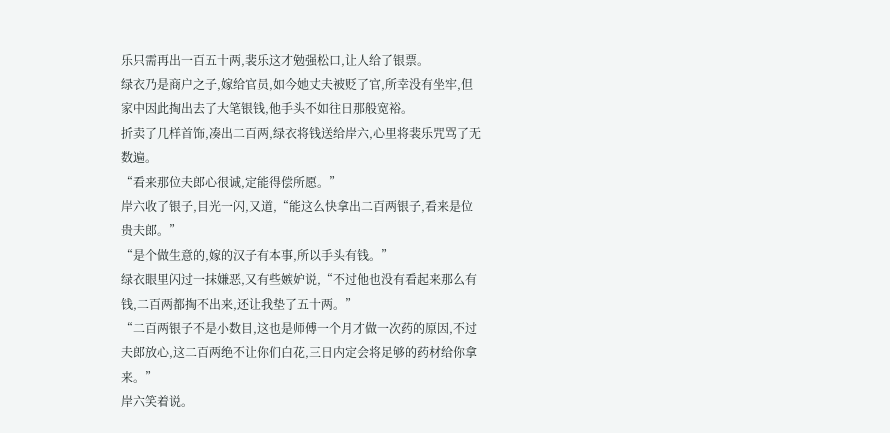乐只需再出一百五十两,裴乐这才勉强松口,让人给了银票。
绿衣乃是商户之子,嫁给官员,如今她丈夫被贬了官,所幸没有坐牢,但家中因此掏出去了大笔银钱,他手头不如往日那般宽裕。
折卖了几样首饰,凑出二百两,绿衣将钱送给岸六,心里将裴乐咒骂了无数遍。
“看来那位夫郎心很诚,定能得偿所愿。”
岸六收了银子,目光一闪,又道,“能这么快拿出二百两银子,看来是位贵夫郎。”
“是个做生意的,嫁的汉子有本事,所以手头有钱。”
绿衣眼里闪过一抹嫌恶,又有些嫉妒说,“不过他也没有看起来那么有钱,二百两都掏不出来,还让我垫了五十两。”
“二百两银子不是小数目,这也是师傅一个月才做一次药的原因,不过夫郎放心,这二百两绝不让你们白花,三日内定会将足够的药材给你拿来。”
岸六笑着说。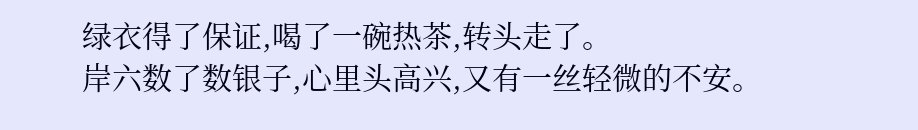绿衣得了保证,喝了一碗热茶,转头走了。
岸六数了数银子,心里头高兴,又有一丝轻微的不安。